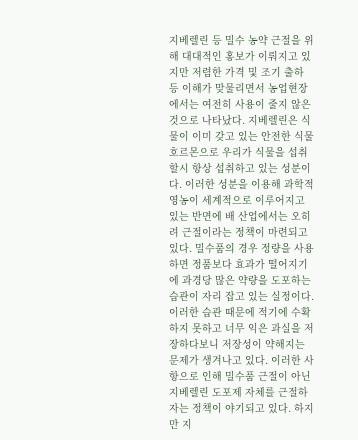지베렐린 등 밀수 농약 근절을 위해 대대적인 홍보가 이뤄지고 있지만 저렴한 가격 및 조기 출하 등 이해가 맞물리면서 농업현장에서는 여전히 사용이 줄지 않은 것으로 나타났다. 지베렐린은 식물이 이미 갖고 있는 안전한 식물호르몬으로 우리가 식물을 섭취할시 항상 섭취하고 있는 성분이다. 이러한 성분을 이용해 과학적 영농이 세계적으로 이루어지고 있는 반면에 배 산업에서는 오히려 근절이라는 정책이 마련되고 있다. 밀수품의 경우 정량을 사용하면 정품보다 효과가 떨어지기에 과경당 많은 약량을 도포하는 습관이 자리 잡고 있는 실정이다. 이러한 습관 때문에 적기에 수확하지 못하고 너무 익은 과실을 저장하다보니 저장성이 약해지는 문제가 생겨나고 있다. 이러한 사항으로 인해 밀수품 근절이 아닌 지베렐린 도포제 자체를 근절하자는 정책이 야기되고 있다. 하지만 지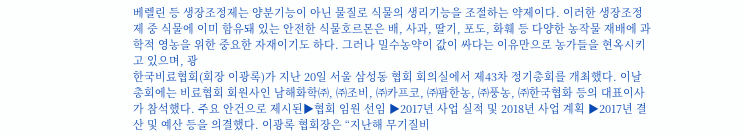베렐린 등 생장조정제는 양분기능이 아닌 물질로 식물의 생리기능을 조절하는 약제이다. 이러한 생장조정제 중 식물에 이미 함유돼 있는 안전한 식물호르몬은 배, 사과, 딸기, 포도, 화훼 등 다양한 농작물 재배에 과학적 영농을 위한 중요한 자재이기도 하다. 그러나 밀수농약이 값이 싸다는 이유만으로 농가들을 현옥시키고 있으며, 광
한국비료협회(회장 이광록)가 지난 20일 서울 삼성동 협회 회의실에서 제43차 정기총회를 개최했다. 이날 총회에는 비료협회 회원사인 남해화학㈜, ㈜조비, ㈜카프코, ㈜팜한농, ㈜풍농, ㈜한국협화 등의 대표이사가 참석했다. 주요 안건으로 제시된▶협회 임원 선임 ▶2017년 사업 실적 및 2018년 사업 계획 ▶2017년 결산 및 예산 등을 의결했다. 이광록 협회장은 “지난해 무기질비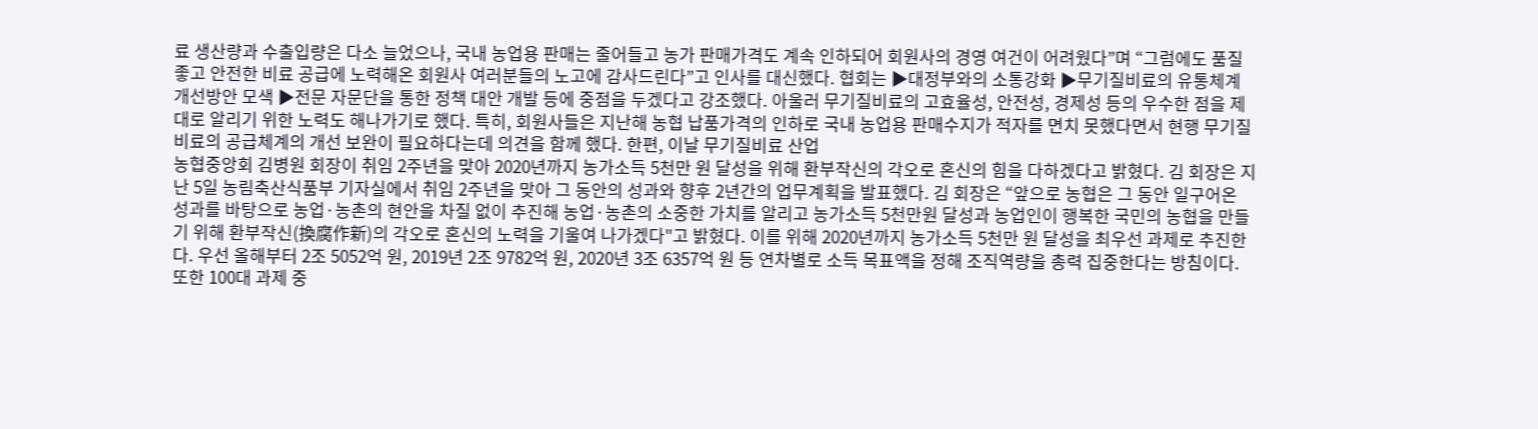료 생산량과 수출입량은 다소 늘었으나, 국내 농업용 판매는 줄어들고 농가 판매가격도 계속 인하되어 회원사의 경영 여건이 어려웠다”며 “그럼에도 품질 좋고 안전한 비료 공급에 노력해온 회원사 여러분들의 노고에 감사드린다”고 인사를 대신했다. 협회는 ▶대정부와의 소통강화 ▶무기질비료의 유통체계 개선방안 모색 ▶전문 자문단을 통한 정책 대안 개발 등에 중점을 두겠다고 강조했다. 아울러 무기질비료의 고효율성, 안전성, 경제성 등의 우수한 점을 제대로 알리기 위한 노력도 해나가기로 했다. 특히, 회원사들은 지난해 농협 납품가격의 인하로 국내 농업용 판매수지가 적자를 면치 못했다면서 현행 무기질비료의 공급체계의 개선 보완이 필요하다는데 의견을 함께 했다. 한편, 이날 무기질비료 산업
농협중앙회 김병원 회장이 취임 2주년을 맞아 2020년까지 농가소득 5천만 원 달성을 위해 환부작신의 각오로 혼신의 힘을 다하겠다고 밝혔다. 김 회장은 지난 5일 농림축산식품부 기자실에서 취임 2주년을 맞아 그 동안의 성과와 향후 2년간의 업무계획을 발표했다. 김 회장은 “앞으로 농협은 그 동안 일구어온 성과를 바탕으로 농업·농촌의 현안을 차질 없이 추진해 농업·농촌의 소중한 가치를 알리고 농가소득 5천만원 달성과 농업인이 행복한 국민의 농협을 만들기 위해 환부작신(換腐作新)의 각오로 혼신의 노력을 기울여 나가겠다"고 밝혔다. 이를 위해 2020년까지 농가소득 5천만 원 달성을 최우선 과제로 추진한다. 우선 올해부터 2조 5052억 원, 2019년 2조 9782억 원, 2020년 3조 6357억 원 등 연차별로 소득 목표액을 정해 조직역량을 총력 집중한다는 방침이다. 또한 100대 과제 중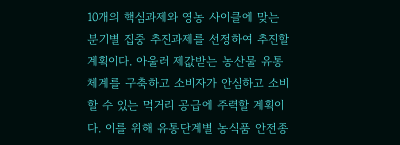10개의 핵심과제와 영농 사이클에 맞는 분기별 집중 추진과제를 선정하여 추진할 계획이다. 아울러 제값받는 농산물 유통체계를 구축하고 소비자가 안심하고 소비할 수 있는 먹거리 공급에 주력할 계획이다. 이를 위해 유통단계별 농식품 안전종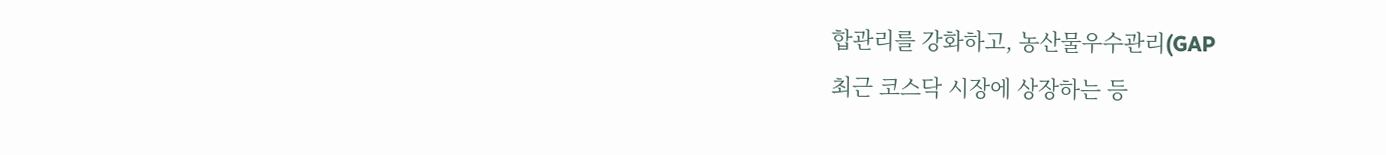합관리를 강화하고, 농산물우수관리(GAP
최근 코스닥 시장에 상장하는 등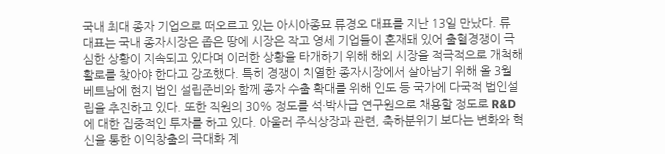국내 최대 종자 기업으로 떠오르고 있는 아시아종묘 류경오 대표를 지난 13일 만났다. 류 대표는 국내 종자시장은 좁은 땅에 시장은 작고 영세 기업들이 혼재돼 있어 출혈경쟁이 극심한 상황이 지속되고 있다며 이러한 상황을 타개하기 위해 해외 시장을 적극적으로 개척해 활로를 찾아야 한다고 강조했다. 특히 경쟁이 치열한 종자시장에서 살아남기 위해 올 3월 베트남에 현지 법인 설립준비와 함께 종자 수출 확대를 위해 인도 등 국가에 다국적 법인설립을 추진하고 있다. 또한 직원의 30% 정도를 석·박사급 연구원으로 채용할 정도로 R&D에 대한 집중적인 투자를 하고 있다. 아울러 주식상장과 관련, 축하분위기 보다는 변화와 혁신을 통한 이익창출의 극대화 계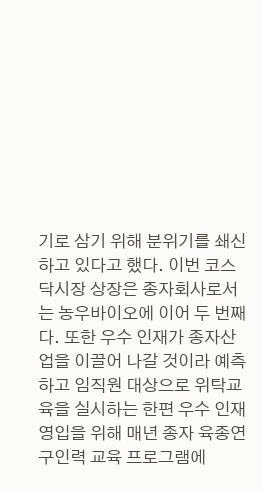기로 삼기 위해 분위기를 쇄신하고 있다고 했다. 이번 코스닥시장 상장은 종자회사로서는 농우바이오에 이어 두 번째다. 또한 우수 인재가 종자산업을 이끌어 나갈 것이라 예측하고 임직원 대상으로 위탁교육을 실시하는 한편 우수 인재영입을 위해 매년 종자 육종연구인력 교육 프로그램에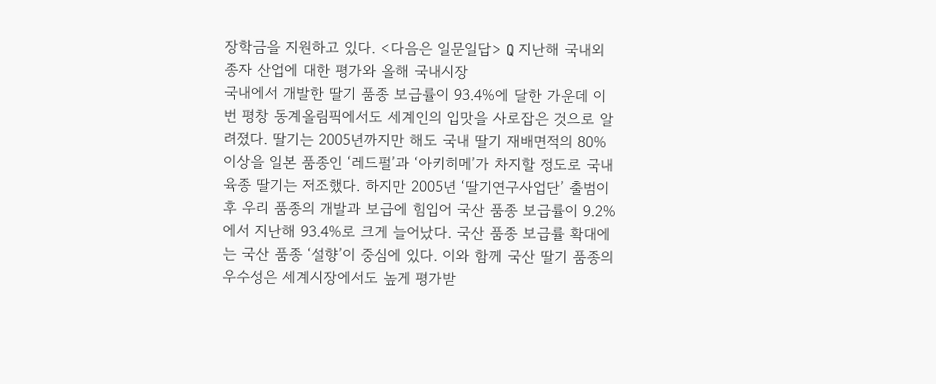장학금을 지원하고 있다. <다음은 일문일답> Q 지난해 국내외 종자 산업에 대한 평가와 올해 국내시장
국내에서 개발한 딸기 품종 보급률이 93.4%에 달한 가운데 이번 평창 동계올림픽에서도 세계인의 입맛을 사로잡은 것으로 알려졌다. 딸기는 2005년까지만 해도 국내 딸기 재배면적의 80% 이상을 일본 품종인 ‘레드펄’과 ‘아키히메’가 차지할 정도로 국내 육종 딸기는 저조했다. 하지만 2005년 ‘딸기연구사업단’ 출범이후 우리 품종의 개발과 보급에 힘입어 국산 품종 보급률이 9.2%에서 지난해 93.4%로 크게 늘어났다. 국산 품종 보급률 확대에는 국산 품종 ‘설향’이 중심에 있다. 이와 함께 국산 딸기 품종의 우수성은 세계시장에서도 높게 평가받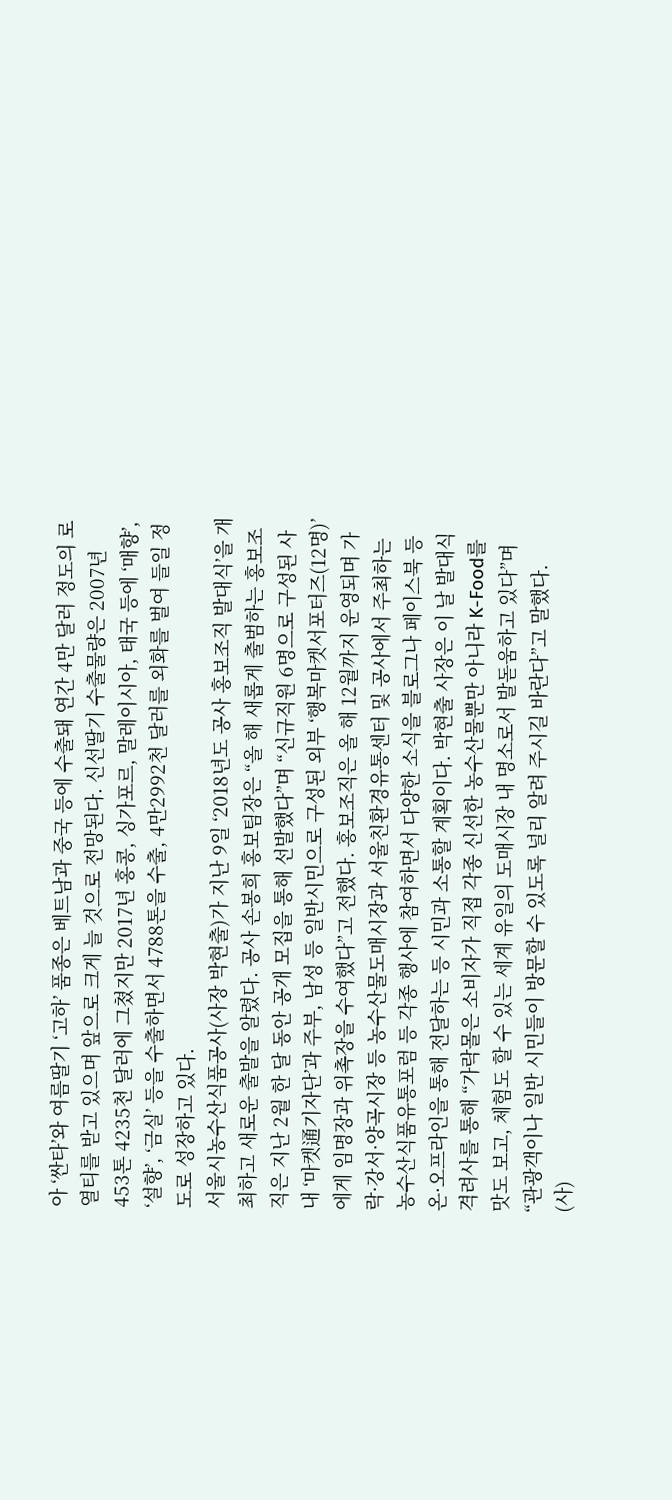아 ‘싼타’와 여름딸기 ‘고하’ 품종은 베트남과 중국 등에 수출돼 연간 4만 달러 정도의 로열티를 받고 있으며 앞으로 크게 늘 것으로 전망된다. 신선딸기 수출물량은 2007년 453톤 4235천 달러에 그쳤지만 2017년 홍콩, 싱가포르, 말레이시아, 태국 등에 ‘매향’, ‘설향’, ‘금실’ 등을 수출하면서 4788톤을 수출, 4만2992천 달러를 외화를 벌여 들일 정도로 성장하고 있다.
서울시농수산식품공사(사장 박현출)가 지난 9일 ‘2018년도 공사 홍보조직 발대식’을 개최하고 새로운 출발을 알렸다. 공사 손봉희 홍보팀장은 “올 해 새롭게 출범하는 홍보조직은 지난 2월 한 달 동안 공개 모집을 통해 선발했다”며 “신규직원 6명으로 구성된 사내 ‘마켓通기자단’과 주부, 남성 등 일반시민으로 구성된 외부 ‘행복마켓서포터즈(12명)’에게 임명장과 위촉장을 수여했다”고 전했다. 홍보조직은 올 해 12월까지 운영되며 가락·강서·양곡시장 등 농수산물도매시장과 서울친환경유통센터 및 공사에서 주최하는 농수산식품유통포럼 등 각종 행사에 참여하면서 다양한 소식을 블로그나 페이스북 등 온·오프라인을 통해 전달하는 등 시민과 소통할 계획이다. 박현출 사장은 이 날 발대식 격려사를 통해 “가락몰은 소비자가 직접 각종 신선한 농수산물뿐만 아니라 K-Food를 맛도 보고, 체험도 할 수 있는 세계 유일의 도매시장 내 명소로서 발돋움하고 있다”며 “관광객이나 일반 시민들이 방문할 수 있도록 널리 알려 주시길 바란다”고 말했다.
(사)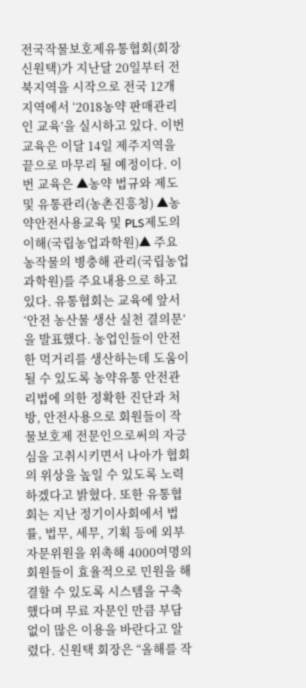전국작물보호제유통협회(회장 신원택)가 지난달 20일부터 전북지역을 시작으로 전국 12개 지역에서 ‘2018농약 판매관리인 교육’을 실시하고 있다. 이번 교육은 이달 14일 제주지역을 끝으로 마무리 될 예정이다. 이번 교육은 ▲농약 법규와 제도 및 유통관리(농촌진흥청) ▲농약안전사용교육 및 PLS제도의 이해(국립농업과학원)▲ 주요 농작물의 병충해 관리(국립농업과학원)를 주요내용으로 하고 있다. 유통협회는 교육에 앞서 ‘안전 농산물 생산 실천 결의문’을 발표했다. 농업인들이 안전한 먹거리를 생산하는데 도움이 될 수 있도록 농약유통 안전관리법에 의한 정확한 진단과 처방, 안전사용으로 회원들이 작물보호제 전문인으로써의 자긍심을 고취시키면서 나아가 협회의 위상을 높일 수 있도록 노력하겠다고 밝혔다. 또한 유통협회는 지난 정기이사회에서 법률, 법무, 세무, 기획 등에 외부 자문위원을 위촉해 4000여명의 회원들이 효율적으로 민원을 해결할 수 있도록 시스템을 구축했다며 무료 자문인 만큼 부담 없이 많은 이용을 바란다고 알렸다. 신원택 회장은 “올해를 작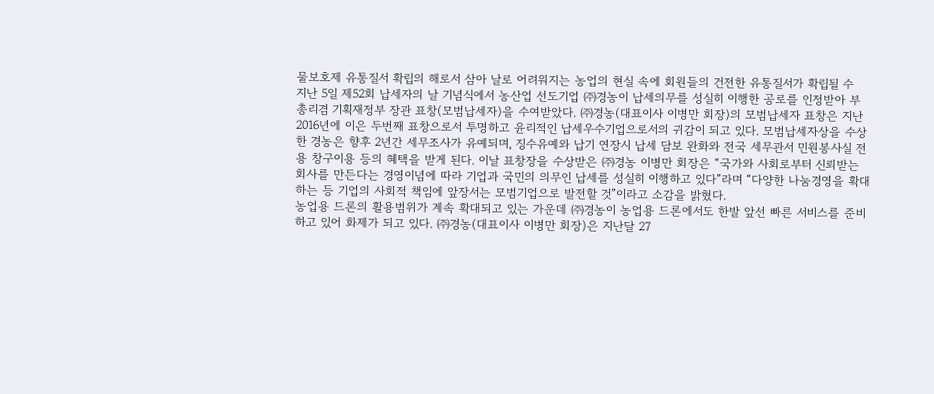물보호제 유통질서 확립의 해로서 삼아 날로 어려워지는 농업의 현실 속에 회원들의 건전한 유통질서가 확립될 수
지난 5일 제52회 납세자의 날 기념식에서 농산업 선도기업 ㈜경농이 납세의무를 성실히 이행한 공로를 인정받아 부총리겸 기획재정부 장관 표창(모범납세자)을 수여받았다. ㈜경농(대표이사 이병만 회장)의 모범납세자 표창은 지난 2016년에 이은 두번째 표창으로서 투명하고 윤리적인 납세우수기업으로서의 귀감이 되고 있다. 모범납세자상을 수상한 경농은 향후 2년간 세무조사가 유예되며, 징수유예와 납기 연장시 납세 담보 완화와 전국 세무관서 민원봉사실 전용 창구이용 등의 혜택을 받게 된다. 이날 표창장을 수상받은 ㈜경농 이병만 회장은 “국가와 사회로부터 신뢰받는 회사를 만든다는 경영이념에 따라 기업과 국민의 의무인 납세를 성실히 이행하고 있다”라며 “다양한 나눔경영을 확대하는 등 기업의 사회적 책임에 앞장서는 모범기업으로 발전할 것”이라고 소감을 밝혔다.
농업용 드론의 활용범위가 계속 확대되고 있는 가운데 ㈜경농이 농업용 드론에서도 한발 앞선 빠른 서비스를 준비하고 있어 화제가 되고 있다. ㈜경농(대표이사 이병만 회장)은 지난달 27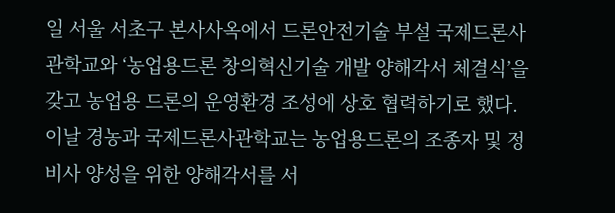일 서울 서초구 본사사옥에서 드론안전기술 부설 국제드론사관학교와 ‘농업용드론 창의혁신기술 개발 양해각서 체결식’을 갖고 농업용 드론의 운영환경 조성에 상호 협력하기로 했다. 이날 경농과 국제드론사관학교는 농업용드론의 조종자 및 정비사 양성을 위한 양해각서를 서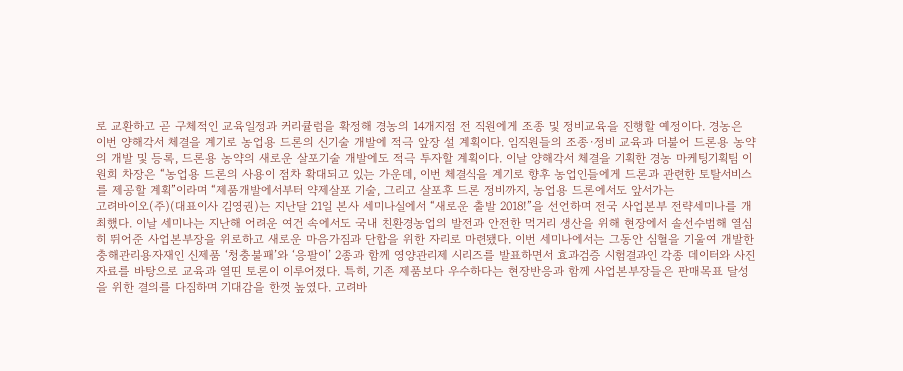로 교환하고 곧 구체적인 교육일정과 커리큘럼을 확정해 경농의 14개지점 전 직원에게 조종 및 정비교육을 진행할 예정이다. 경농은 이번 양해각서 체결을 계기로 농업용 드론의 신기술 개발에 적극 앞장 설 계획이다. 임직원들의 조종·정비 교육과 더불어 드론용 농약의 개발 및 등록, 드론용 농약의 새로운 살포기술 개발에도 적극 투자할 계획이다. 이날 양해각서 체결을 기획한 경농 마케팅기획팀 이원희 차장은 “농업용 드론의 사용이 점차 확대되고 있는 가운데, 이번 체결식을 계기로 향후 농업인들에게 드론과 관련한 토탈서비스를 제공할 계획”이라며 “제품개발에서부터 약제살포 기술, 그리고 살포후 드론 정비까지, 농업용 드론에서도 앞서가는
고려바이오(주)(대표이사 김영권)는 지난달 21일 본사 세미나실에서 “새로운 출발 2018!”을 선언하며 전국 사업본부 전략세미나를 개최했다. 이날 세미나는 지난해 어려운 여건 속에서도 국내 친환경농업의 발전과 안전한 먹거리 생산을 위해 현장에서 솔선수범해 열심히 뛰어준 사업본부장을 위로하고 새로운 마음가짐과 단합을 위한 자리로 마련됐다. 이번 세미나에서는 그동안 심혈을 기울여 개발한 충해관리용자재인 신제품 ‘청충불패’와 ‘응팔이’ 2종과 함께 영양관리제 시리즈를 발표하면서 효과검증 시험결과인 각종 데이터와 사진자료를 바탕으로 교육과 열띤 토론이 이루어졌다. 특히, 기존 제품보다 우수하다는 현장반응과 함께 사업본부장들은 판매목표 달성을 위한 결의를 다짐하며 기대감을 한껏 높였다. 고려바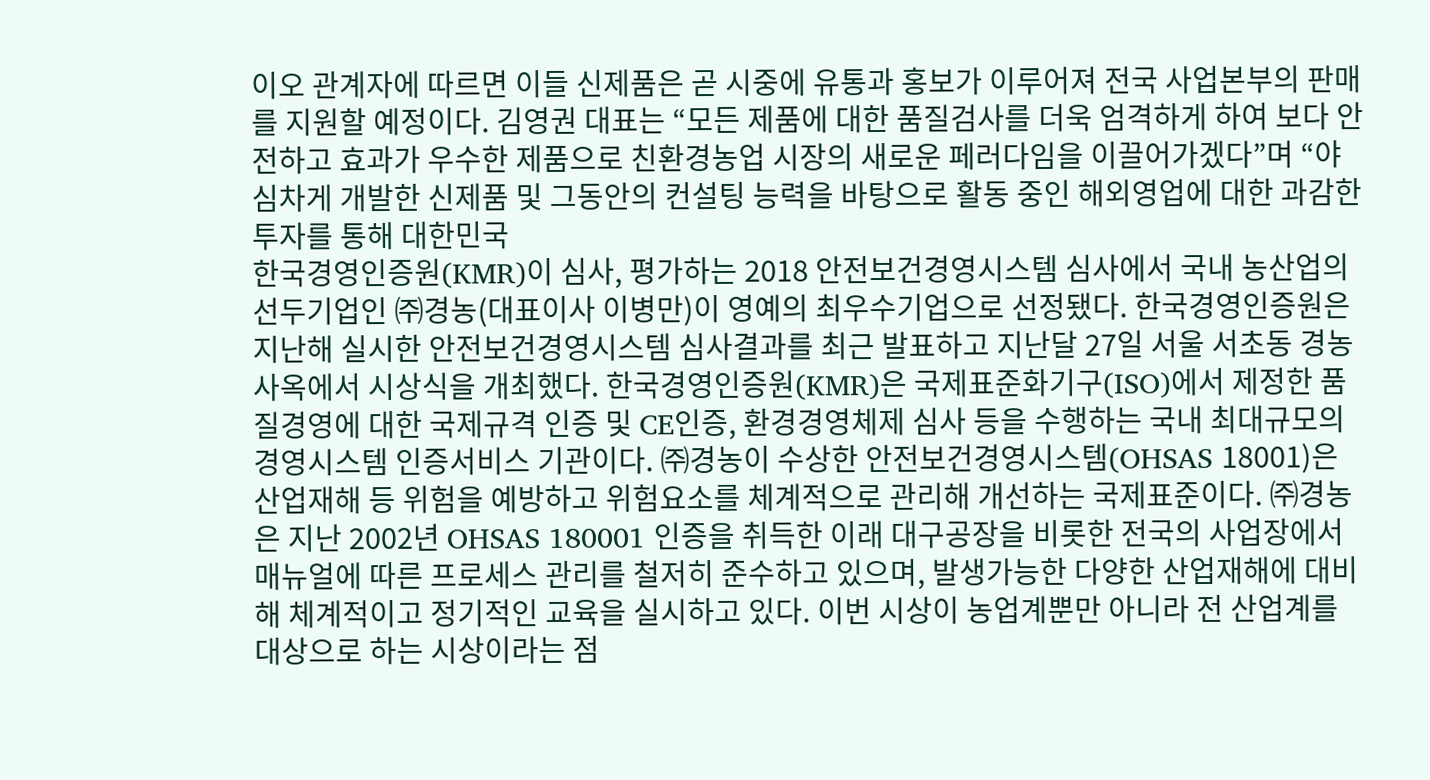이오 관계자에 따르면 이들 신제품은 곧 시중에 유통과 홍보가 이루어져 전국 사업본부의 판매를 지원할 예정이다. 김영권 대표는 “모든 제품에 대한 품질검사를 더욱 엄격하게 하여 보다 안전하고 효과가 우수한 제품으로 친환경농업 시장의 새로운 페러다임을 이끌어가겠다”며 “야심차게 개발한 신제품 및 그동안의 컨설팅 능력을 바탕으로 활동 중인 해외영업에 대한 과감한 투자를 통해 대한민국
한국경영인증원(KMR)이 심사, 평가하는 2018 안전보건경영시스템 심사에서 국내 농산업의 선두기업인 ㈜경농(대표이사 이병만)이 영예의 최우수기업으로 선정됐다. 한국경영인증원은 지난해 실시한 안전보건경영시스템 심사결과를 최근 발표하고 지난달 27일 서울 서초동 경농사옥에서 시상식을 개최했다. 한국경영인증원(KMR)은 국제표준화기구(ISO)에서 제정한 품질경영에 대한 국제규격 인증 및 CE인증, 환경경영체제 심사 등을 수행하는 국내 최대규모의 경영시스템 인증서비스 기관이다. ㈜경농이 수상한 안전보건경영시스템(OHSAS 18001)은 산업재해 등 위험을 예방하고 위험요소를 체계적으로 관리해 개선하는 국제표준이다. ㈜경농은 지난 2002년 OHSAS 180001 인증을 취득한 이래 대구공장을 비롯한 전국의 사업장에서 매뉴얼에 따른 프로세스 관리를 철저히 준수하고 있으며, 발생가능한 다양한 산업재해에 대비해 체계적이고 정기적인 교육을 실시하고 있다. 이번 시상이 농업계뿐만 아니라 전 산업계를 대상으로 하는 시상이라는 점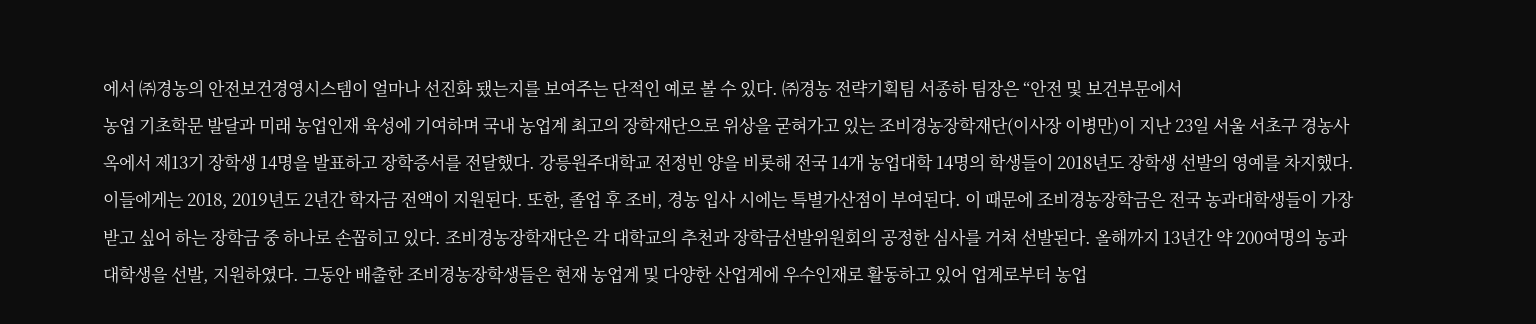에서 ㈜경농의 안전보건경영시스템이 얼마나 선진화 됐는지를 보여주는 단적인 예로 볼 수 있다. ㈜경농 전략기획팀 서종하 팀장은 “안전 및 보건부문에서
농업 기초학문 발달과 미래 농업인재 육성에 기여하며 국내 농업계 최고의 장학재단으로 위상을 굳혀가고 있는 조비경농장학재단(이사장 이병만)이 지난 23일 서울 서초구 경농사옥에서 제13기 장학생 14명을 발표하고 장학증서를 전달했다. 강릉원주대학교 전정빈 양을 비롯해 전국 14개 농업대학 14명의 학생들이 2018년도 장학생 선발의 영예를 차지했다. 이들에게는 2018, 2019년도 2년간 학자금 전액이 지원된다. 또한, 졸업 후 조비, 경농 입사 시에는 특별가산점이 부여된다. 이 때문에 조비경농장학금은 전국 농과대학생들이 가장 받고 싶어 하는 장학금 중 하나로 손꼽히고 있다. 조비경농장학재단은 각 대학교의 추천과 장학금선발위원회의 공정한 심사를 거쳐 선발된다. 올해까지 13년간 약 200여명의 농과대학생을 선발, 지원하였다. 그동안 배출한 조비경농장학생들은 현재 농업계 및 다양한 산업계에 우수인재로 활동하고 있어 업계로부터 농업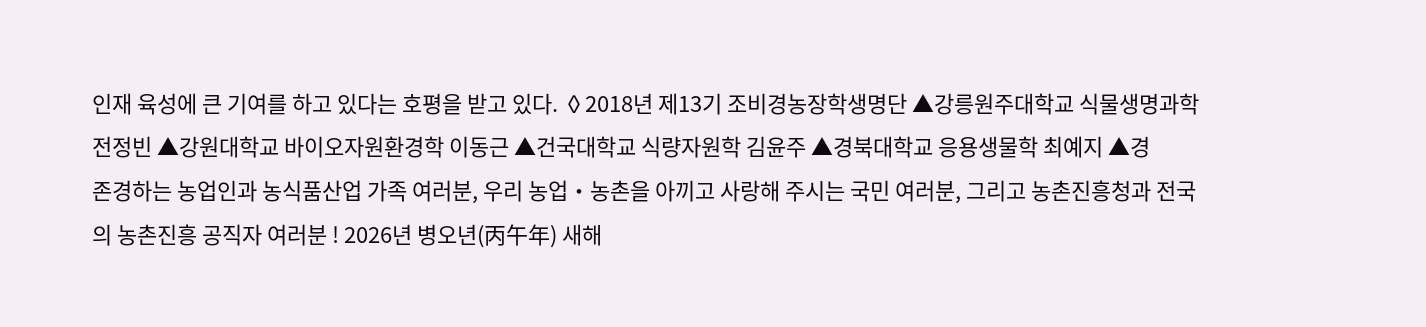인재 육성에 큰 기여를 하고 있다는 호평을 받고 있다. ◊2018년 제13기 조비경농장학생명단 ▲강릉원주대학교 식물생명과학 전정빈 ▲강원대학교 바이오자원환경학 이동근 ▲건국대학교 식량자원학 김윤주 ▲경북대학교 응용생물학 최예지 ▲경
존경하는 농업인과 농식품산업 가족 여러분, 우리 농업‧농촌을 아끼고 사랑해 주시는 국민 여러분, 그리고 농촌진흥청과 전국의 농촌진흥 공직자 여러분 ! 2026년 병오년(丙午年) 새해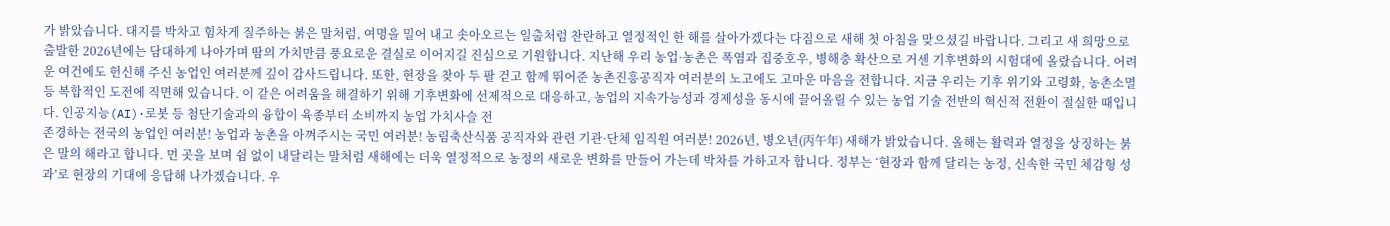가 밝았습니다. 대지를 박차고 힘차게 질주하는 붉은 말처럼, 여명을 밀어 내고 솟아오르는 일출처럼 찬란하고 열정적인 한 해를 살아가겠다는 다짐으로 새해 첫 아침을 맞으셨길 바랍니다. 그리고 새 희망으로 출발한 2026년에는 담대하게 나아가며 땀의 가치만큼 풍요로운 결실로 이어지길 진심으로 기원합니다. 지난해 우리 농업·농촌은 폭염과 집중호우, 병해충 확산으로 거센 기후변화의 시험대에 올랐습니다. 어려운 여건에도 헌신해 주신 농업인 여러분께 깊이 감사드립니다. 또한, 현장을 찾아 두 팔 걷고 함께 뛰어준 농촌진흥공직자 여러분의 노고에도 고마운 마음을 전합니다. 지금 우리는 기후 위기와 고령화, 농촌소멸 등 복합적인 도전에 직면해 있습니다. 이 같은 어려움을 해결하기 위해 기후변화에 선제적으로 대응하고, 농업의 지속가능성과 경제성을 동시에 끌어올릴 수 있는 농업 기술 전반의 혁신적 전환이 절실한 때입니다. 인공지능(AI)·로봇 등 첨단기술과의 융합이 육종부터 소비까지 농업 가치사슬 전
존경하는 전국의 농업인 여러분! 농업과 농촌을 아껴주시는 국민 여러분! 농림축산식품 공직자와 관련 기관·단체 임직원 여러분! 2026년, 병오년(丙午年) 새해가 밝았습니다. 올해는 활력과 열정을 상징하는 붉은 말의 해라고 합니다. 먼 곳을 보며 쉼 없이 내달리는 말처럼 새해에는 더욱 열정적으로 농정의 새로운 변화를 만들어 가는데 박차를 가하고자 합니다. 정부는 ‘현장과 함께 달리는 농정, 신속한 국민 체감형 성과’로 현장의 기대에 응답해 나가겠습니다. 우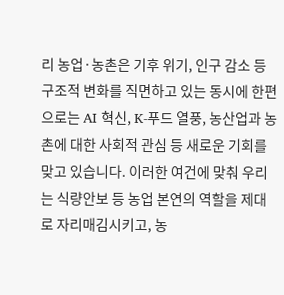리 농업·농촌은 기후 위기, 인구 감소 등 구조적 변화를 직면하고 있는 동시에 한편으로는 AI 혁신, K-푸드 열풍, 농산업과 농촌에 대한 사회적 관심 등 새로운 기회를 맞고 있습니다. 이러한 여건에 맞춰 우리는 식량안보 등 농업 본연의 역할을 제대로 자리매김시키고, 농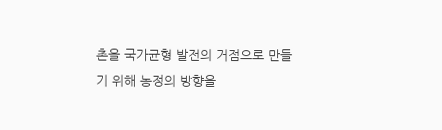촌을 국가균형 발전의 거점으로 만들기 위해 농정의 방향을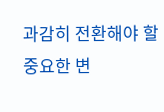과감히 전환해야 할 중요한 변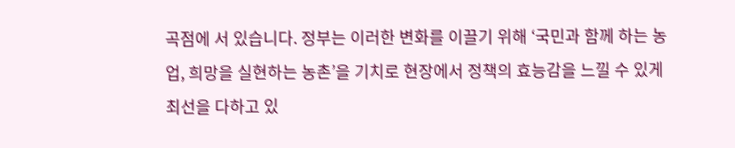곡점에 서 있습니다. 정부는 이러한 변화를 이끌기 위해 ‘국민과 함께 하는 농업, 희망을 실현하는 농촌’을 기치로 현장에서 정책의 효능감을 느낄 수 있게 최선을 다하고 있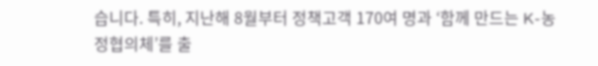습니다. 특히, 지난해 8월부터 정책고객 170여 명과 ‘함께 만드는 K-농정협의체’를 출